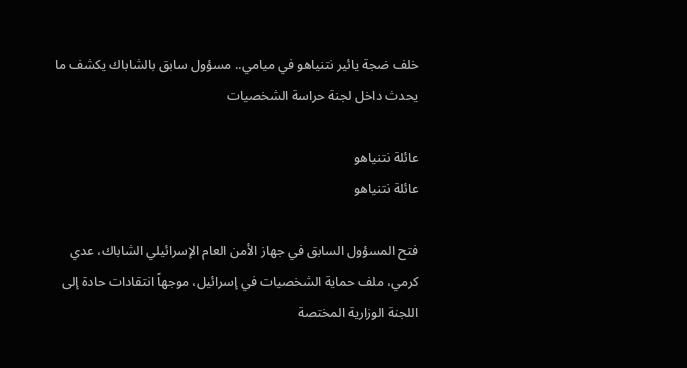خلف ضجة يائير نتنياهو في ميامي.. مسؤول سابق بالشاباك يكشف ما يحدث داخل لجنة حراسة الشخصيات

عائلة نتنياهو
عائلة نتنياهو

فتح المسؤول السابق في جهاز الأمن العام الإسرائيلي الشاباك، عدي كرمي، ملف حماية الشخصيات في إسرائيل، موجهاً انتقادات حادة إلى اللجنة الوزارية المختصة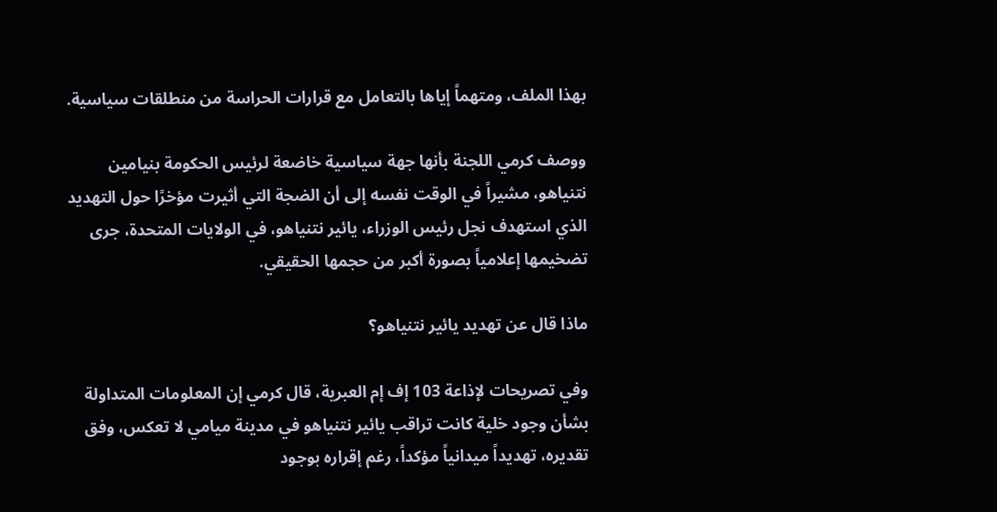بهذا الملف، ومتهماً إياها بالتعامل مع قرارات الحراسة من منطلقات سياسية.

ووصف كرمي اللجنة بأنها جهة سياسية خاضعة لرئيس الحكومة بنيامين نتنياهو، مشيراً في الوقت نفسه إلى أن الضجة التي أثيرت مؤخرًا حول التهديد الذي استهدف نجل رئيس الوزراء، يائير نتنياهو، في الولايات المتحدة، جرى تضخيمها إعلامياً بصورة أكبر من حجمها الحقيقي.

ماذا قال عن تهديد يائير نتنياهو؟

وفي تصريحات لإذاعة 103 إف إم العبرية، قال كرمي إن المعلومات المتداولة بشأن وجود خلية كانت تراقب يائير نتنياهو في مدينة ميامي لا تعكس، وفق تقديره، تهديداً ميدانياً مؤكداً، رغم إقراره بوجود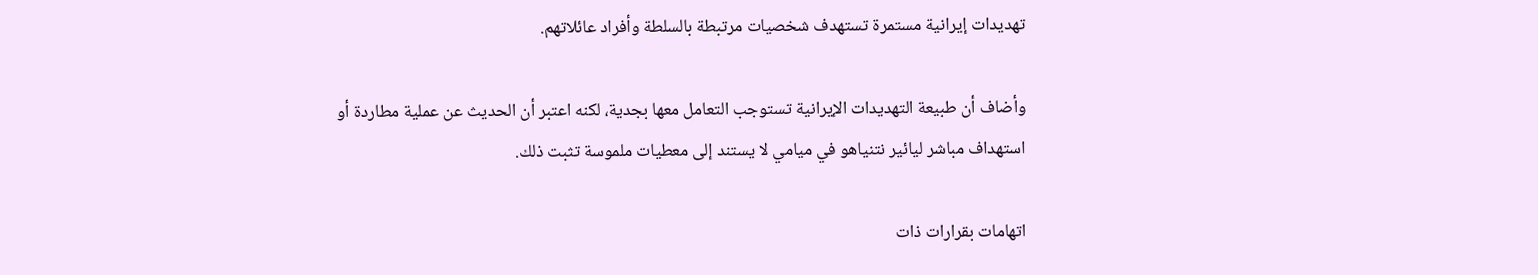تهديدات إيرانية مستمرة تستهدف شخصيات مرتبطة بالسلطة وأفراد عائلاتهم.

وأضاف أن طبيعة التهديدات الإيرانية تستوجب التعامل معها بجدية، لكنه اعتبر أن الحديث عن عملية مطاردة أو استهداف مباشر ليائير نتنياهو في ميامي لا يستند إلى معطيات ملموسة تثبت ذلك.

اتهامات بقرارات ذات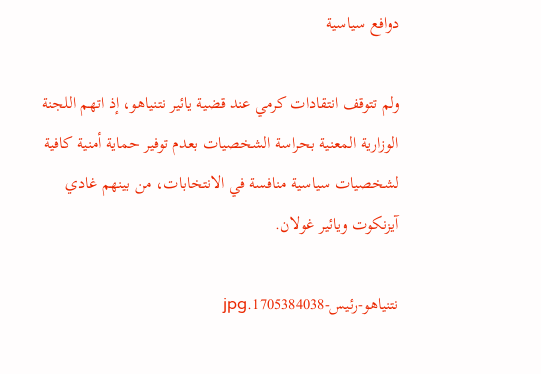دوافع سياسية

ولم تتوقف انتقادات كرمي عند قضية يائير نتنياهو، إذ اتهم اللجنة الوزارية المعنية بحراسة الشخصيات بعدم توفير حماية أمنية كافية لشخصيات سياسية منافسة في الانتخابات، من بينهم غادي آيزنكوت ويائير غولان.

نتنياهو-رئيس-1705384038.jpg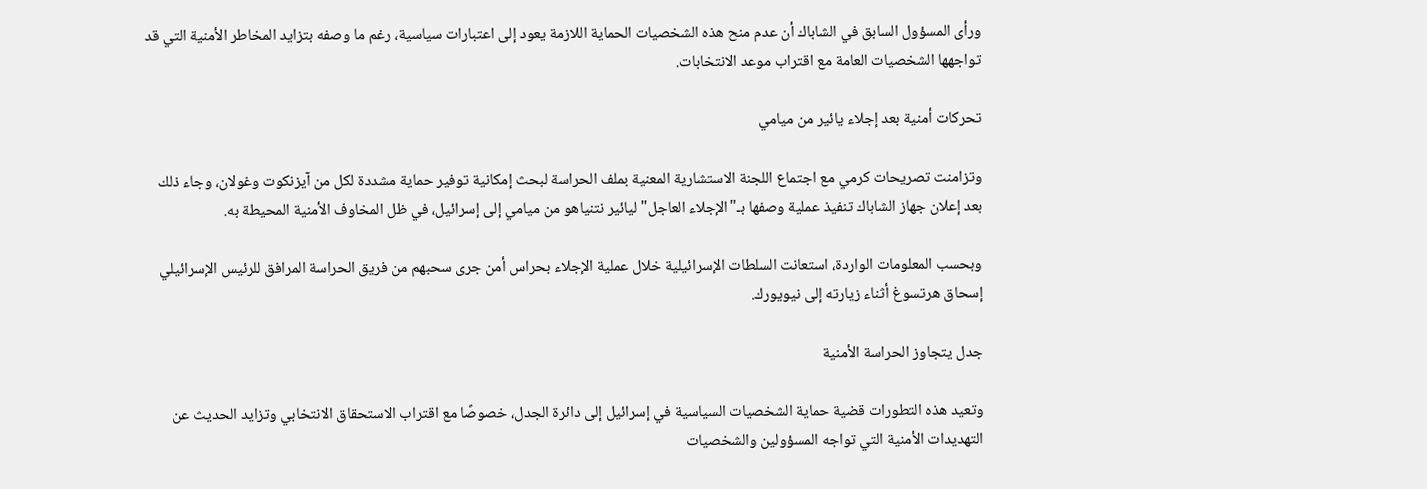ورأى المسؤول السابق في الشاباك أن عدم منح هذه الشخصيات الحماية اللازمة يعود إلى اعتبارات سياسية، رغم ما وصفه بتزايد المخاطر الأمنية التي قد تواجهها الشخصيات العامة مع اقتراب موعد الانتخابات.

تحركات أمنية بعد إجلاء يائير من ميامي

وتزامنت تصريحات كرمي مع اجتماع اللجنة الاستشارية المعنية بملف الحراسة لبحث إمكانية توفير حماية مشددة لكل من آيزنكوت وغولان، وجاء ذلك بعد إعلان جهاز الشاباك تنفيذ عملية وصفها بـ"الإجلاء العاجل" ليائير نتنياهو من ميامي إلى إسرائيل، في ظل المخاوف الأمنية المحيطة به.

وبحسب المعلومات الواردة، استعانت السلطات الإسرائيلية خلال عملية الإجلاء بحراس أمن جرى سحبهم من فريق الحراسة المرافق للرئيس الإسرائيلي إسحاق هرتسوغ أثناء زيارته إلى نيويورك.

جدل يتجاوز الحراسة الأمنية

وتعيد هذه التطورات قضية حماية الشخصيات السياسية في إسرائيل إلى دائرة الجدل، خصوصًا مع اقتراب الاستحقاق الانتخابي وتزايد الحديث عن التهديدات الأمنية التي تواجه المسؤولين والشخصيات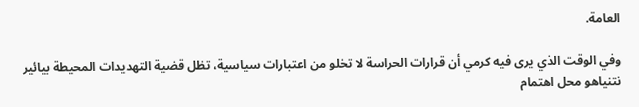العامة.

وفي الوقت الذي يرى فيه كرمي أن قرارات الحراسة لا تخلو من اعتبارات سياسية، تظل قضية التهديدات المحيطة بيائير نتنياهو محل اهتمام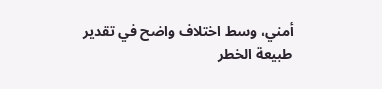أمني، وسط اختلاف واضح في تقدير طبيعة الخطر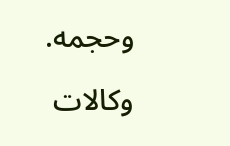وحجمه.

وكالات